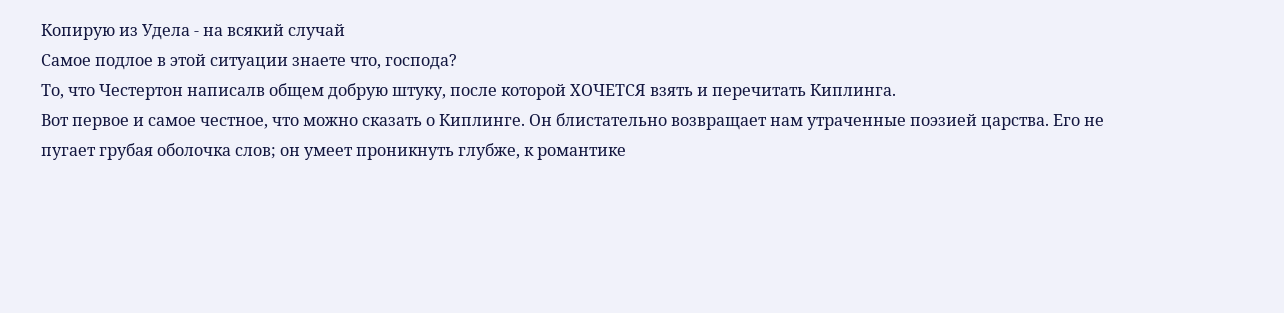Копирую из Удела - на всякий случай
Самое подлое в этой ситуации знаете что, господа?
То, что Честертон написалв общем добрую штуку, после которой ХОЧЕТСЯ взять и перечитать Киплинга.
Вот первое и самое честное, что можно сказать о Киплинге. Он блистательно возвращает нам утраченные поэзией царства. Его не пугает грубая оболочка слов; он умеет проникнуть глубже, к романтике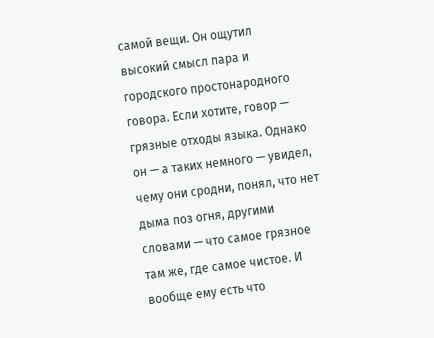самой вещи. Он ощутил высокий смысл пара и городского простонародного говора. Если хотите, говор — грязные отходы языка. Однако он — а таких немного — увидел, чему они сродни, понял, что нет дыма поз огня, другими словами — что самое грязное там же, где самое чистое. И вообще ему есть что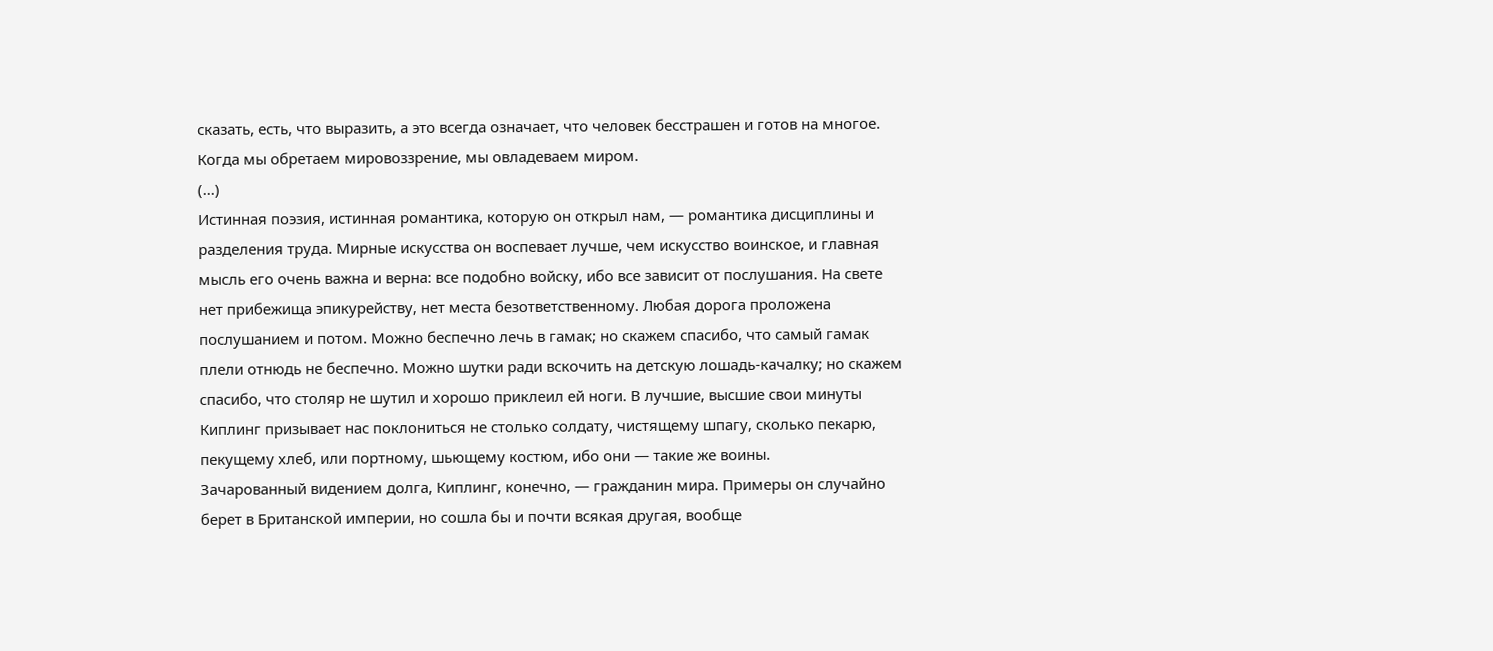сказать, есть, что выразить, а это всегда означает, что человек бесстрашен и готов на многое. Когда мы обретаем мировоззрение, мы овладеваем миром.
(...)
Истинная поэзия, истинная романтика, которую он открыл нам, — романтика дисциплины и разделения труда. Мирные искусства он воспевает лучше, чем искусство воинское, и главная мысль его очень важна и верна: все подобно войску, ибо все зависит от послушания. На свете нет прибежища эпикурейству, нет места безответственному. Любая дорога проложена послушанием и потом. Можно беспечно лечь в гамак; но скажем спасибо, что самый гамак плели отнюдь не беспечно. Можно шутки ради вскочить на детскую лошадь-качалку; но скажем спасибо, что столяр не шутил и хорошо приклеил ей ноги. В лучшие, высшие свои минуты Киплинг призывает нас поклониться не столько солдату, чистящему шпагу, сколько пекарю, пекущему хлеб, или портному, шьющему костюм, ибо они — такие же воины.
Зачарованный видением долга, Киплинг, конечно, — гражданин мира. Примеры он случайно берет в Британской империи, но сошла бы и почти всякая другая, вообще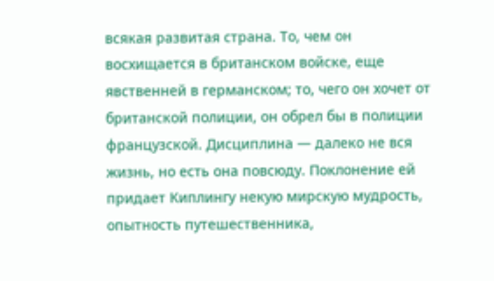всякая развитая страна. То, чем он восхищается в британском войске, еще явственней в германском; то, чего он хочет от британской полиции, он обрел бы в полиции французской. Дисциплина — далеко не вся жизнь, но есть она повсюду. Поклонение ей придает Киплингу некую мирскую мудрость, опытность путешественника,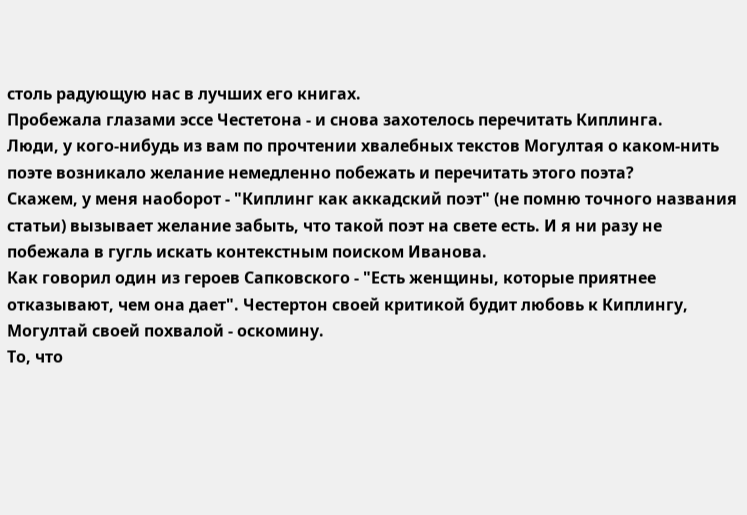столь радующую нас в лучших его книгах.
Пробежала глазами эссе Честетона - и снова захотелось перечитать Киплинга.
Люди, у кого-нибудь из вам по прочтении хвалебных текстов Могултая о каком-нить поэте возникало желание немедленно побежать и перечитать этого поэта?
Скажем, у меня наоборот - "Киплинг как аккадский поэт" (не помню точного названия статьи) вызывает желание забыть, что такой поэт на свете есть. И я ни разу не побежала в гугль искать контекстным поиском Иванова.
Как говорил один из героев Сапковского - "Есть женщины, которые приятнее отказывают, чем она дает". Честертон своей критикой будит любовь к Киплингу, Могултай своей похвалой - оскомину.
То, что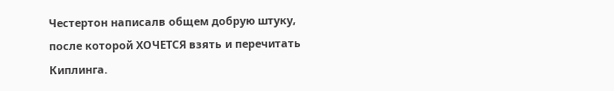Честертон написалв общем добрую штуку, после которой ХОЧЕТСЯ взять и перечитать Киплинга.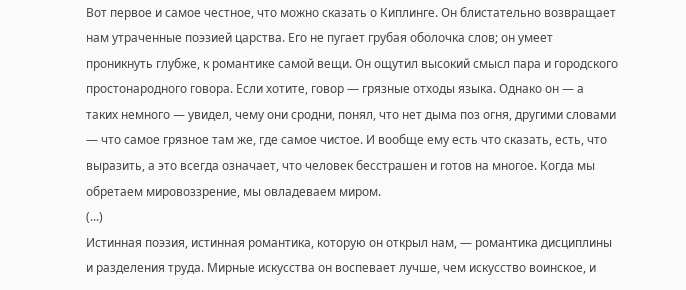Вот первое и самое честное, что можно сказать о Киплинге. Он блистательно возвращает нам утраченные поэзией царства. Его не пугает грубая оболочка слов; он умеет проникнуть глубже, к романтике самой вещи. Он ощутил высокий смысл пара и городского простонародного говора. Если хотите, говор — грязные отходы языка. Однако он — а таких немного — увидел, чему они сродни, понял, что нет дыма поз огня, другими словами — что самое грязное там же, где самое чистое. И вообще ему есть что сказать, есть, что выразить, а это всегда означает, что человек бесстрашен и готов на многое. Когда мы обретаем мировоззрение, мы овладеваем миром.
(...)
Истинная поэзия, истинная романтика, которую он открыл нам, — романтика дисциплины и разделения труда. Мирные искусства он воспевает лучше, чем искусство воинское, и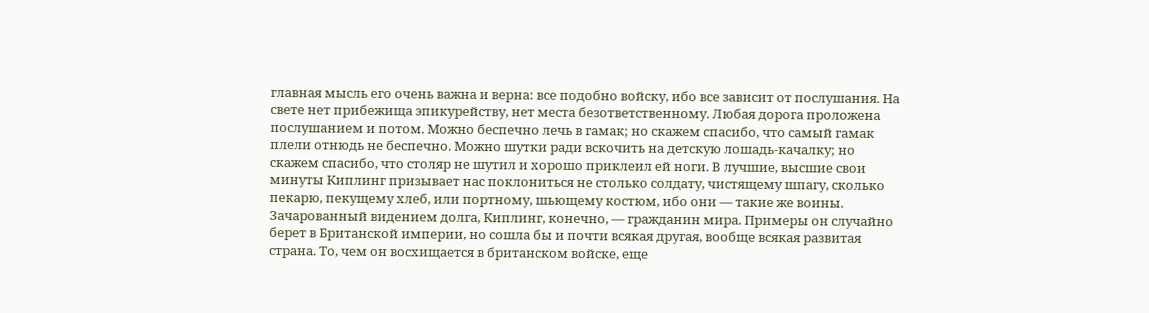главная мысль его очень важна и верна: все подобно войску, ибо все зависит от послушания. На свете нет прибежища эпикурейству, нет места безответственному. Любая дорога проложена послушанием и потом. Можно беспечно лечь в гамак; но скажем спасибо, что самый гамак плели отнюдь не беспечно. Можно шутки ради вскочить на детскую лошадь-качалку; но скажем спасибо, что столяр не шутил и хорошо приклеил ей ноги. В лучшие, высшие свои минуты Киплинг призывает нас поклониться не столько солдату, чистящему шпагу, сколько пекарю, пекущему хлеб, или портному, шьющему костюм, ибо они — такие же воины.
Зачарованный видением долга, Киплинг, конечно, — гражданин мира. Примеры он случайно берет в Британской империи, но сошла бы и почти всякая другая, вообще всякая развитая страна. То, чем он восхищается в британском войске, еще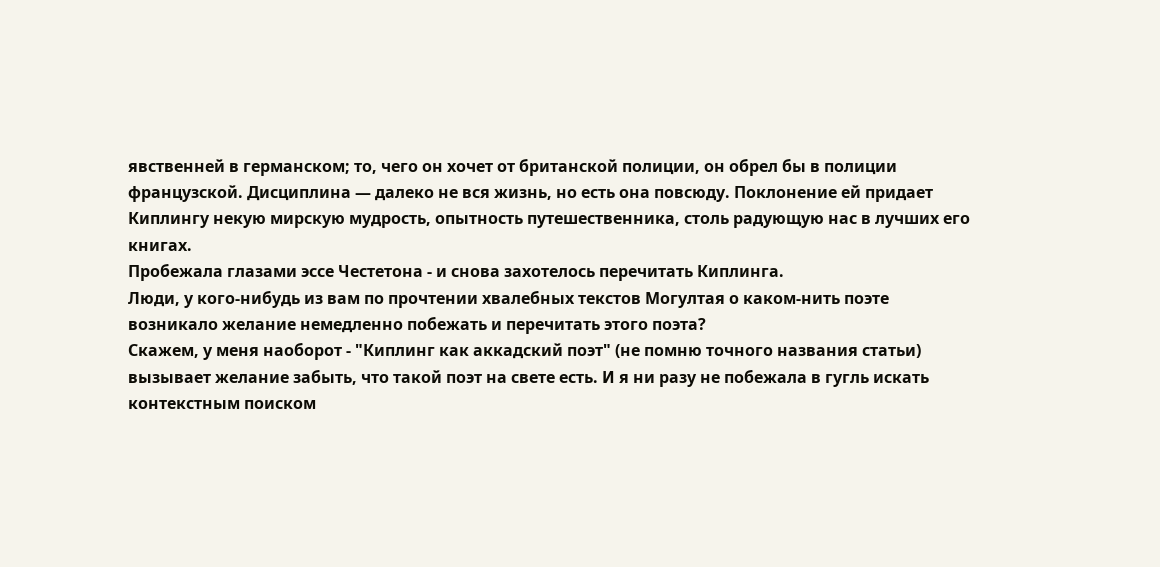явственней в германском; то, чего он хочет от британской полиции, он обрел бы в полиции французской. Дисциплина — далеко не вся жизнь, но есть она повсюду. Поклонение ей придает Киплингу некую мирскую мудрость, опытность путешественника, столь радующую нас в лучших его книгах.
Пробежала глазами эссе Честетона - и снова захотелось перечитать Киплинга.
Люди, у кого-нибудь из вам по прочтении хвалебных текстов Могултая о каком-нить поэте возникало желание немедленно побежать и перечитать этого поэта?
Скажем, у меня наоборот - "Киплинг как аккадский поэт" (не помню точного названия статьи) вызывает желание забыть, что такой поэт на свете есть. И я ни разу не побежала в гугль искать контекстным поиском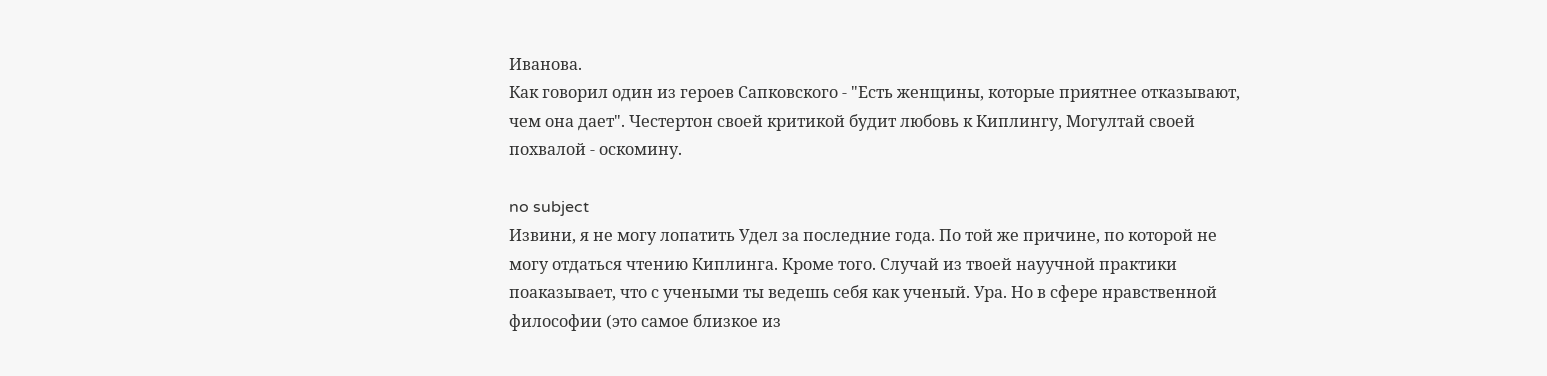Иванова.
Как говорил один из героев Сапковского - "Есть женщины, которые приятнее отказывают, чем она дает". Честертон своей критикой будит любовь к Киплингу, Могултай своей похвалой - оскомину.

no subject
Извини, я не могу лопатить Удел за последние года. По той же причине, по которой не могу отдаться чтению Киплинга. Кроме того. Случай из твоей науучной практики поаказывает, что с учеными ты ведешь себя как ученый. Ура. Но в сфере нравственной философии (это самое близкое из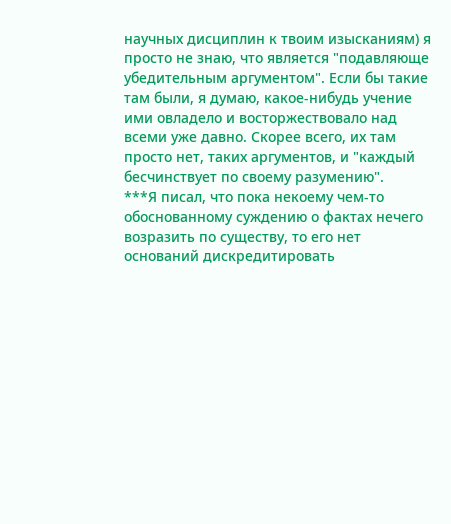научных дисциплин к твоим изысканиям) я просто не знаю, что является "подавляюще убедительным аргументом". Если бы такие там были, я думаю, какое-нибудь учение ими овладело и восторжествовало над всеми уже давно. Скорее всего, их там просто нет, таких аргументов, и "каждый бесчинствует по своему разумению".
***Я писал, что пока некоему чем-то обоснованному суждению о фактах нечего возразить по существу, то его нет оснований дискредитировать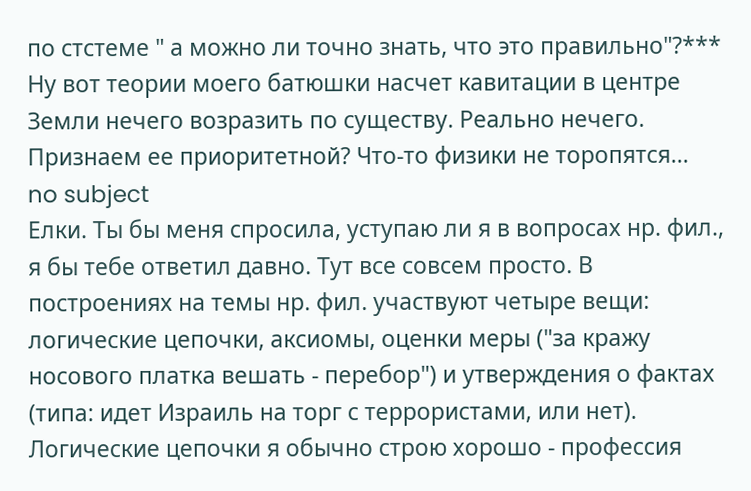по стстеме " а можно ли точно знать, что это правильно"?***
Ну вот теории моего батюшки насчет кавитации в центре Земли нечего возразить по существу. Реально нечего. Признаем ее приоритетной? Что-то физики не торопятся...
no subject
Елки. Ты бы меня спросила, уступаю ли я в вопросах нр. фил., я бы тебе ответил давно. Тут все совсем просто. В построениях на темы нр. фил. участвуют четыре вещи: логические цепочки, аксиомы, оценки меры ("за кражу носового платка вешать - перебор") и утверждения о фактах (типа: идет Израиль на торг с террористами, или нет). Логические цепочки я обычно строю хорошо - профессия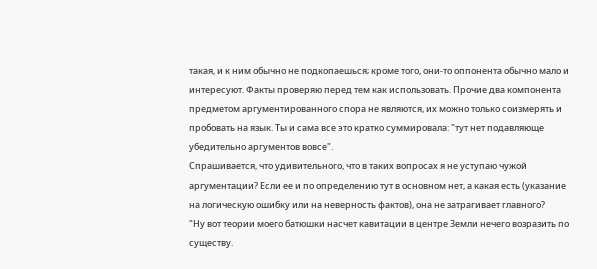такая, и к ним обычно не подкопаешься; кроме того, они-то оппонента обычно мало и интересуют. Факты проверяю перед тем как использовать. Прочие два компонента предметом аргументированного спора не являются, их можно только соизмерять и пробовать на язык. Ты и сама все это кратко суммировала: "тут нет подавляюще убедительно аргументов вовсе".
Спрашивается, что удивительного, что в таких вопросах я не уступаю чужой аргументации? Если ее и по определению тут в основном нет, а какая есть (указание на логическую ошибку или на неверность фактов), она не затрагивает главного?
"Ну вот теории моего батюшки насчет кавитации в центре Земли нечего возразить по существу.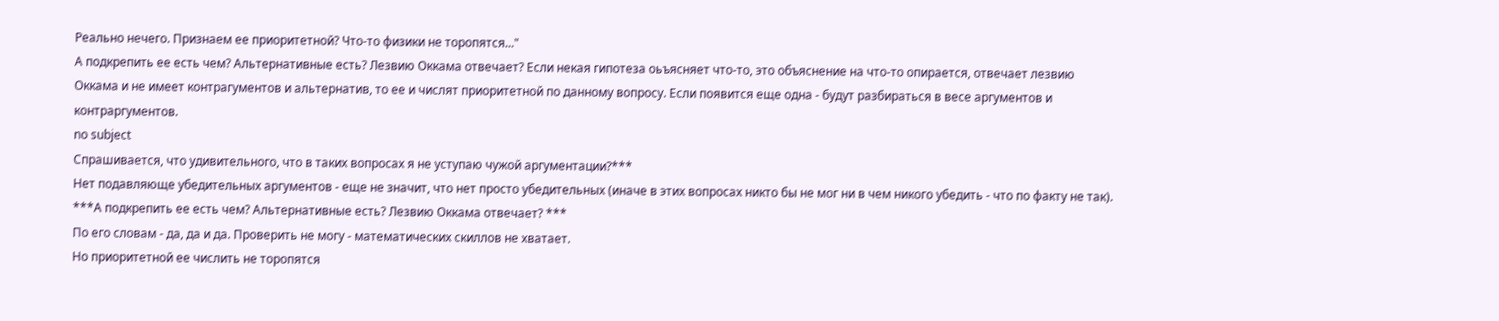Реально нечего. Признаем ее приоритетной? Что-то физики не торопятся..."
А подкрепить ее есть чем? Альтернативные есть? Лезвию Оккама отвечает? Если некая гипотеза оьъясняет что-то, это объяснение на что-то опирается, отвечает лезвию Оккама и не имеет контрагументов и альтернатив, то ее и числят приоритетной по данному вопросу. Если появится еще одна - будут разбираться в весе аргументов и контраргументов.
no subject
Спрашивается, что удивительного, что в таких вопросах я не уступаю чужой аргументации?***
Нет подавляюще убедительных аргументов - еще не значит, что нет просто убедительных (иначе в этих вопросах никто бы не мог ни в чем никого убедить - что по факту не так).
***А подкрепить ее есть чем? Альтернативные есть? Лезвию Оккама отвечает? ***
По его словам - да, да и да. Проверить не могу - математических скиллов не хватает.
Но приоритетной ее числить не торопятся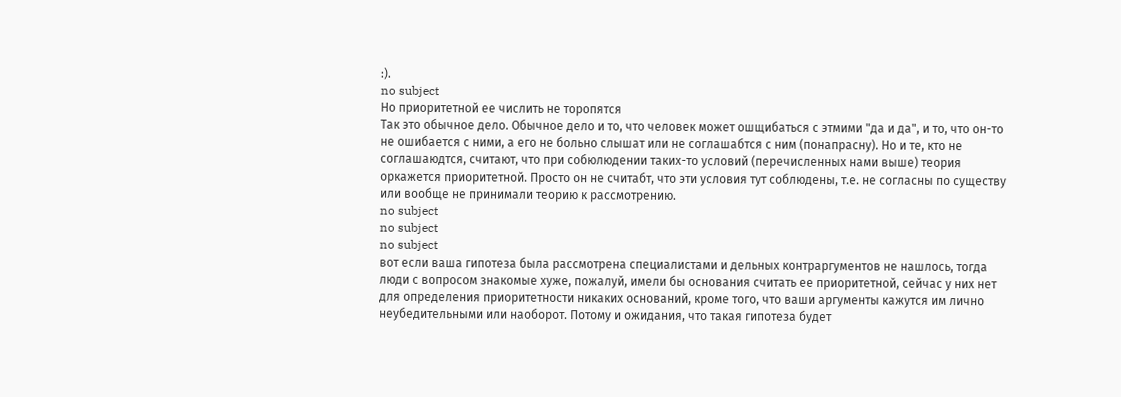:).
no subject
Но приоритетной ее числить не торопятся
Так это обычное дело. Обычное дело и то, что человек может ошщибаться с этмими "да и да", и то, что он-то не ошибается с ними, а его не больно слышат или не соглашабтся с ним (понапрасну). Но и те, кто не соглашаюдтся, считают, что при собюлюдении таких-то условий (перечисленных нами выше) теория оркажется приоритетной. Просто он не считабт, что эти условия тут соблюдены, т.е. не согласны по существу или вообще не принимали теорию к рассмотрению.
no subject
no subject
no subject
вот если ваша гипотеза была рассмотрена специалистами и дельных контраргументов не нашлось, тогда люди с вопросом знакомые хуже, пожалуй, имели бы основания считать ее приоритетной, сейчас у них нет для определения приоритетности никаких оснований, кроме того, что ваши аргументы кажутся им лично неубедительными или наоборот. Потому и ожидания, что такая гипотеза будет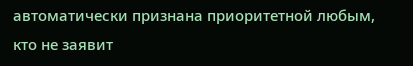автоматически признана приоритетной любым, кто не заявит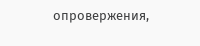опровержения,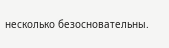несколько безосновательны.